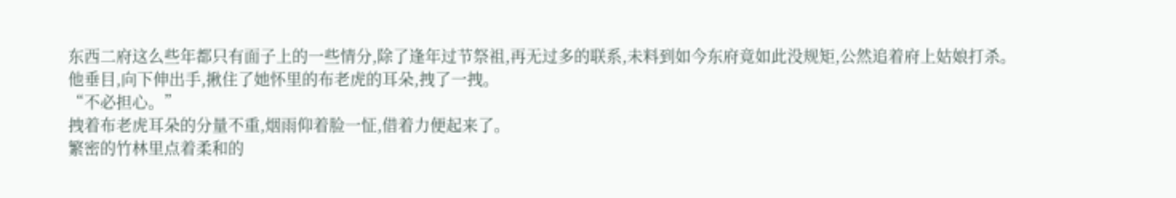东西二府这么些年都只有面子上的一些情分,除了逢年过节祭祖,再无过多的联系,未料到如今东府竟如此没规矩,公然追着府上姑娘打杀。
他垂目,向下伸出手,揪住了她怀里的布老虎的耳朵,拽了一拽。
“不必担心。”
拽着布老虎耳朵的分量不重,烟雨仰着脸一怔,借着力便起来了。
繁密的竹林里点着柔和的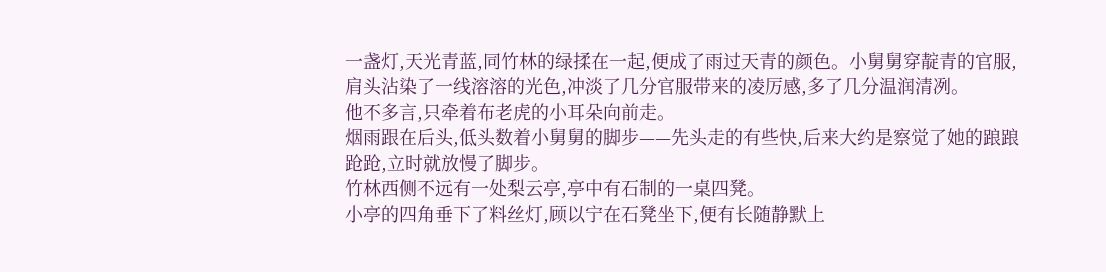一盏灯,天光青蓝,同竹林的绿揉在一起,便成了雨过天青的颜色。小舅舅穿靛青的官服,肩头沾染了一线溶溶的光色,冲淡了几分官服带来的凌厉感,多了几分温润清冽。
他不多言,只牵着布老虎的小耳朵向前走。
烟雨跟在后头,低头数着小舅舅的脚步——先头走的有些快,后来大约是察觉了她的踉踉跄跄,立时就放慢了脚步。
竹林西侧不远有一处梨云亭,亭中有石制的一桌四凳。
小亭的四角垂下了料丝灯,顾以宁在石凳坐下,便有长随静默上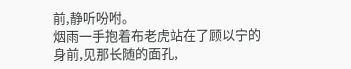前,静听吩咐。
烟雨一手抱着布老虎站在了顾以宁的身前,见那长随的面孔,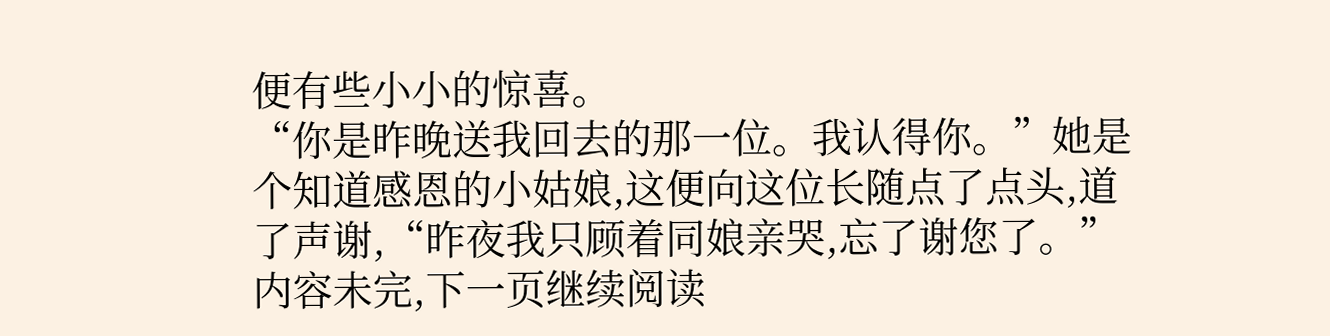便有些小小的惊喜。
“你是昨晚送我回去的那一位。我认得你。”她是个知道感恩的小姑娘,这便向这位长随点了点头,道了声谢,“昨夜我只顾着同娘亲哭,忘了谢您了。”
内容未完,下一页继续阅读